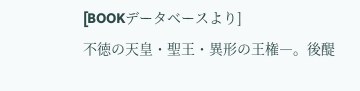[BOOKデータベースより]
不徳の天皇・聖王・異形の王権―。後醍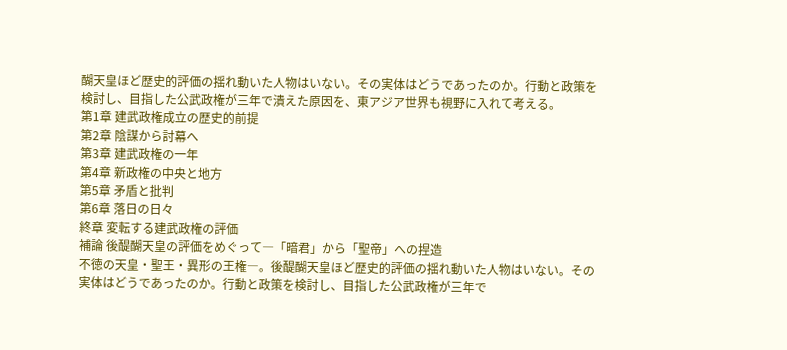醐天皇ほど歴史的評価の揺れ動いた人物はいない。その実体はどうであったのか。行動と政策を検討し、目指した公武政権が三年で潰えた原因を、東アジア世界も視野に入れて考える。
第1章 建武政権成立の歴史的前提
第2章 陰謀から討幕へ
第3章 建武政権の一年
第4章 新政権の中央と地方
第5章 矛盾と批判
第6章 落日の日々
終章 変転する建武政権の評価
補論 後醍醐天皇の評価をめぐって―「暗君」から「聖帝」への捏造
不徳の天皇・聖王・異形の王権―。後醍醐天皇ほど歴史的評価の揺れ動いた人物はいない。その実体はどうであったのか。行動と政策を検討し、目指した公武政権が三年で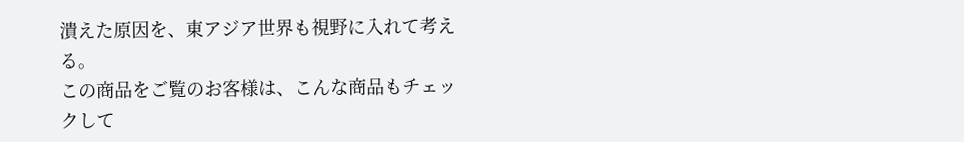潰えた原因を、東アジア世界も視野に入れて考える。
この商品をご覧のお客様は、こんな商品もチェックして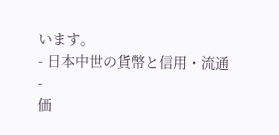います。
- 日本中世の貨幣と信用・流通
-
価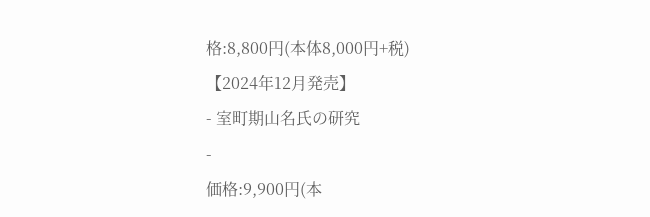格:8,800円(本体8,000円+税)
【2024年12月発売】
- 室町期山名氏の研究
-
価格:9,900円(本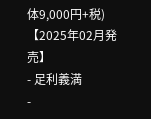体9,000円+税)
【2025年02月発売】
- 足利義満
-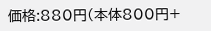価格:880円(本体800円+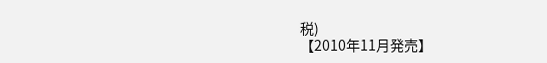税)
【2010年11月発売】